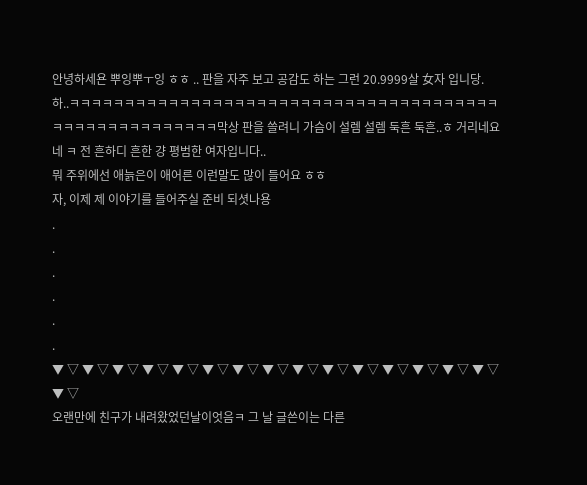안녕하세욘 뿌잉뿌ㅜ잉 ㅎㅎ .. 판을 자주 보고 공감도 하는 그런 20.9999살 女자 입니당.
하..ㅋㅋㅋㅋㅋㅋㅋㅋㅋㅋㅋㅋㅋㅋㅋㅋㅋㅋㅋㅋㅋㅋㅋㅋㅋㅋㅋㅋㅋㅋㅋㅋㅋㅋㅋㅋㅋㅋㅋㅋㅋㅋㅋㅋㅋㅋㅋㅋㅋㅋㅋㅋㅋㅋ막상 판을 쓸려니 가슴이 설렘 설렘 둑흔 둑흔..ㅎ 거리네요
네 ㅋ 전 흔하디 흔한 걍 평범한 여자입니다..
뭐 주위에선 애늙은이 애어른 이런말도 많이 들어요 ㅎㅎ
자, 이제 제 이야기를 들어주실 준비 되셧나용
.
.
.
.
.
.
▼ ▽ ▼ ▽ ▼ ▽ ▼ ▽ ▼ ▽ ▼ ▽ ▼ ▽ ▼ ▽ ▼ ▽ ▼ ▽ ▼ ▽ ▼ ▽ ▼ ▽ ▼ ▽ ▼ ▽ ▼ ▽
오랜만에 친구가 내려왔었던날이엇음ㅋ 그 날 글쓴이는 다른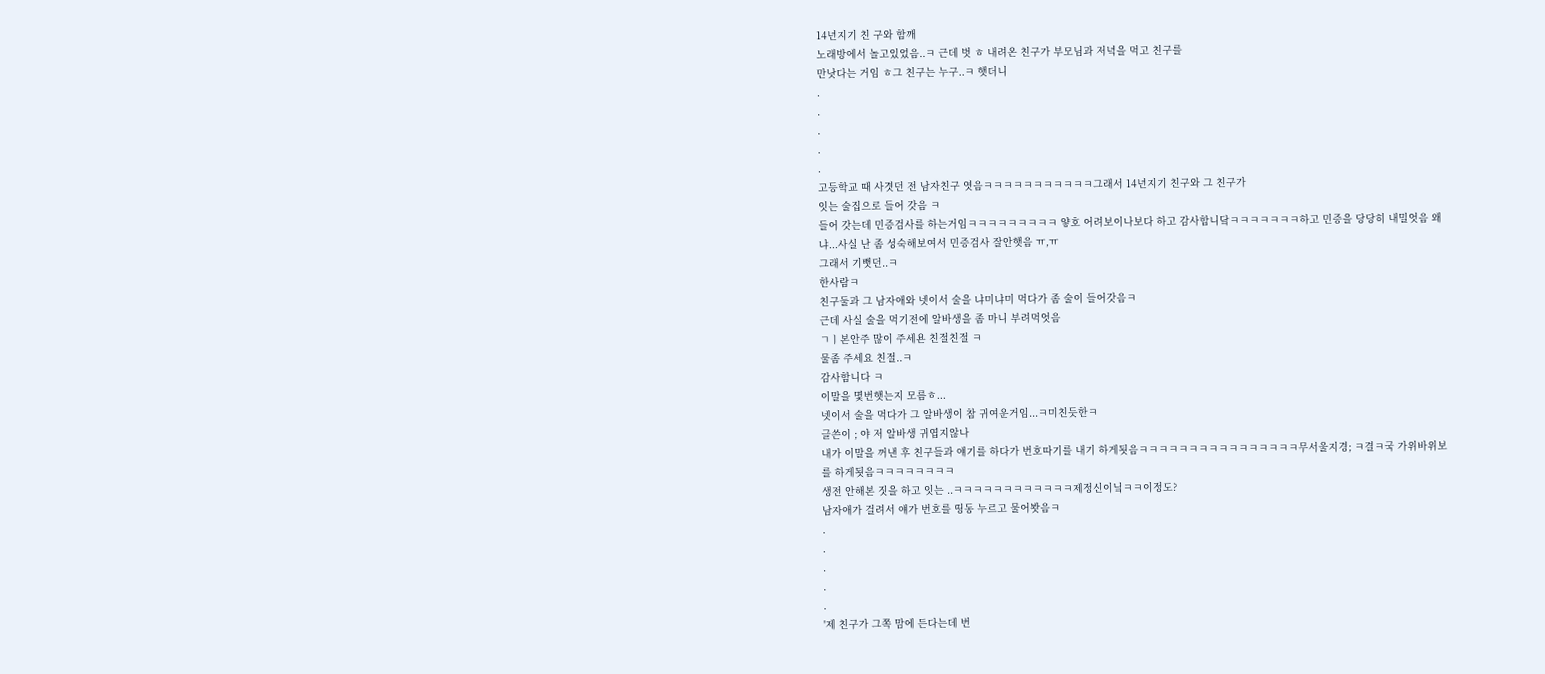14년지기 친 구와 함깨
노래방에서 놀고있었음..ㅋ 근데 벗 ㅎ 내려온 친구가 부모님과 저녁을 먹고 친구를
만낫다는 거임 ㅎ그 친구는 누구..ㅋ 햇더니
.
.
.
.
.
고등학교 때 사겻던 전 남자친구 엿음ㅋㅋㅋㅋㅋㅋㅋㅋㅋㅋㅋ그래서 14년지기 친구와 그 친구가
잇는 술집으로 들어 갓음 ㅋ
들어 갓는데 민증검사를 하는거임ㅋㅋㅋㅋㅋㅋㅋㅋㅋ 얗호 어려보이나보다 하고 감사합니닼ㅋㅋㅋㅋㅋㅋㅋ하고 민증을 당당히 내밀엇음 왜냐...사실 난 좀 성숙해보여서 민증검사 잘안햇음 ㅠ,ㅠ
그래서 기뻣던..ㅋ
한사람ㅋ
친구둘과 그 남자애와 넷이서 술을 냐미냐미 먹다가 좀 술이 들어갓음ㅋ
근데 사실 술을 먹기전에 알바생을 좀 마니 부려먹엇음
ㄱㅣ본안주 많이 주세욘 친절친절 ㅋ
물좀 주세요 친절..ㅋ
감사함니다 ㅋ
이말을 몇번햇는지 모름ㅎ...
넷이서 술을 먹다가 그 알바생이 참 귀여운거임...ㅋ미친듯한ㅋ
글쓴이 ; 야 저 알바생 귀엽지않나
내가 이말을 꺼낸 후 친구들과 얘기를 하다가 번호따기를 내기 하게됫음ㅋㅋㅋㅋㅋㅋㅋㅋㅋㅋㅋㅋㅋㅋㅋㅋ무서울지경; ㅋ결ㅋ국 가위바위보를 하게됫음ㅋㅋㅋㅋㅋㅋㅋㅋ
생전 안해본 짓을 하고 잇는 ..ㅋㅋㅋㅋㅋㅋㅋㅋㅋㅋㅋㅋ제정신이닠ㅋㅋ이정도?
남자애가 걸려서 얘가 번호를 띵동 누르고 물어봣음ㅋ
.
.
.
.
.
'제 친구가 그쪽 맘에 든다는데 번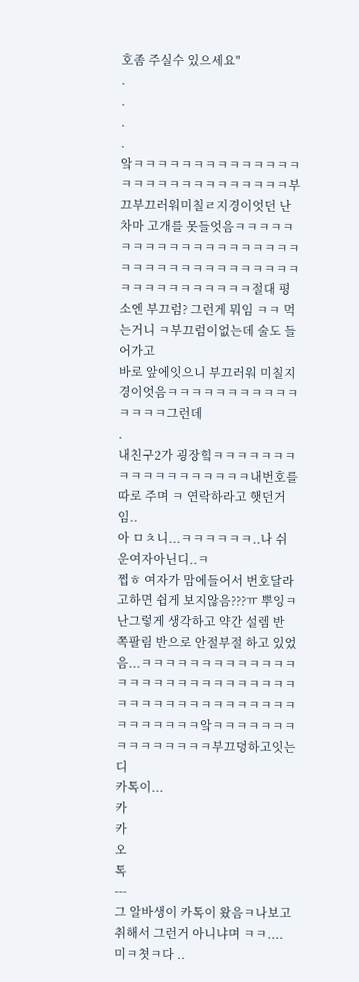호좀 주실수 있으세요"
.
.
.
.
앜ㅋㅋㅋㅋㅋㅋㅋㅋㅋㅋㅋㅋㅋㅋㅋㅋㅋㅋㅋㅋㅋㅋㅋㅋㅋㅋㅋㅋ부끄부끄러워미칠ㄹ지경이엇던 난 차마 고개를 못들엇음ㅋㅋㅋㅋㅋㅋㅋㅋㅋㅋㅋㅋㅋㅋㅋㅋㅋㅋㅋㅋㅋㅋㅋㅋㅋㅋㅋㅋㅋㅋㅋㅋㅋㅋㅋㅋㅋㅋㅋㅋㅋㅋㅋㅋㅋㅋ절대 평소엔 부끄럼? 그런게 뭐임 ㅋㅋ 먹는거니 ㅋ부끄럼이없는데 술도 들어가고
바로 앞에잇으니 부끄러워 미칠지경이엇음ㅋㅋㅋㅋㅋㅋㅋㅋㅋㅋㅋㅋㅋㅋㅋ그런데
.
내친구2가 굉장힠ㅋㅋㅋㅋㅋㅋㅋㅋㅋㅋㅋㅋㅋㅋㅋㅋㅋㅋ내번호를 따로 주며 ㅋ 연락하라고 햇던거임..
아 ㅁㅊ니...ㅋㅋㅋㅋㅋㅋ..나 쉬운여자아닌디..ㅋ
쩝ㅎ 여자가 맘에들어서 번호달라고하면 쉽게 보지않음???ㅠ 뿌잉ㅋ 난그렇게 생각하고 약간 설렘 반 쪽팔림 반으로 안절부절 하고 있었음...ㅋㅋㅋㅋㅋㅋㅋㅋㅋㅋㅋㅋㅋㅋㅋㅋㅋㅋㅋㅋㅋㅋㅋㅋㅋㅋㅋㅋㅋㅋㅋㅋㅋㅋㅋㅋㅋㅋㅋㅋㅋㅋㅋㅋㅋㅋㅋㅋㅋㅋ앜ㅋㅋㅋㅋㅋㅋㅋㅋㅋㅋㅋㅋㅋㅋㅋ부끄뎡하고잇는디
카톡이...
카
카
오
톡
---
그 알바생이 카톡이 왔음ㅋ나보고 취해서 그런거 아니냐며 ㅋㅋ....
미ㅋ쳣ㅋ다 ..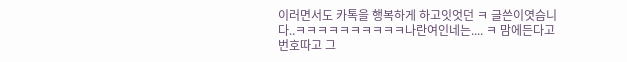이러면서도 카톡을 행복하게 하고잇엇던 ㅋ 글쓴이엿슴니다..ㅋㅋㅋㅋㅋㅋㅋㅋㅋㅋ나란여인네는.... ㅋ 맘에든다고 번호따고 그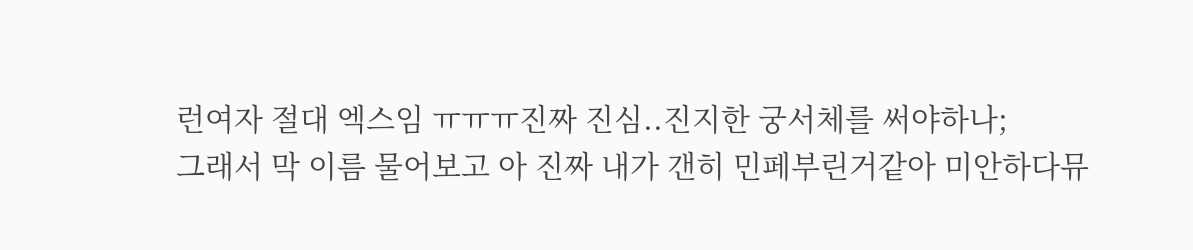런여자 절대 엑스임 ㅠㅠㅠ진짜 진심..진지한 궁서체를 써야하나;
그래서 막 이름 물어보고 아 진짜 내가 갠히 민페부린거같아 미안하다뮤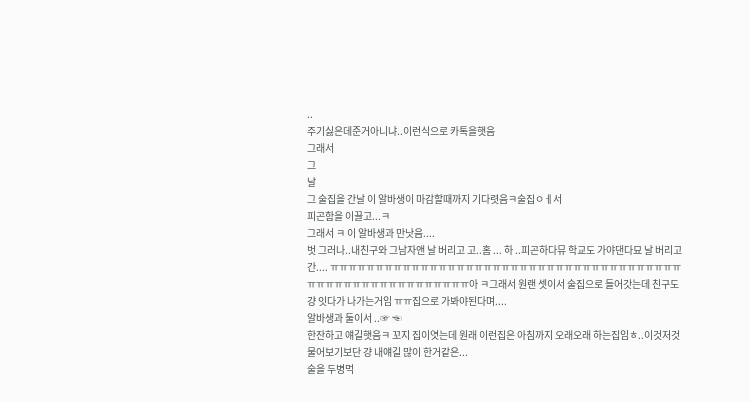..
주기싫은데준거아니냐..이런식으로 카톡을햇음
그래서
그
날
그 술집을 간날 이 알바생이 마감할때까지 기다렷음ㅋ술집ㅇㅔ서
피곤함을 이끌고...ㅋ
그래서 ㅋ 이 알바생과 만낫음....
벗 그러나..내친구와 그남자앤 날 버리고 고..홈 ... 하 ..피곤하다뮤 학교도 가야댄다묘 날 버리고 간.... ㅠㅠㅠㅠㅠㅠㅠㅠㅠㅠㅠㅠㅠㅠㅠㅠㅠㅠㅠㅠㅠㅠㅠㅠㅠㅠㅠㅠㅠㅠㅠㅠㅠㅠㅠㅠㅠㅠㅠㅠㅠㅠㅠㅠㅠㅠㅠㅠㅠㅠㅠㅠㅠㅠㅠㅠㅠ아 ㅋ그래서 원랜 셋이서 술집으로 들어갓는데 친구도 걍 잇다가 나가는거임 ㅠㅠ집으로 가봐야된다며....
알바생과 둘이서 ..☞ ☜
한잔하고 얘길햇음ㅋ 꼬지 집이엿는데 원래 이런집은 아침까지 오래오래 하는집임ㅎ..이것저것
물어보기보단 걍 내얘길 많이 한거같은...
술을 두병먹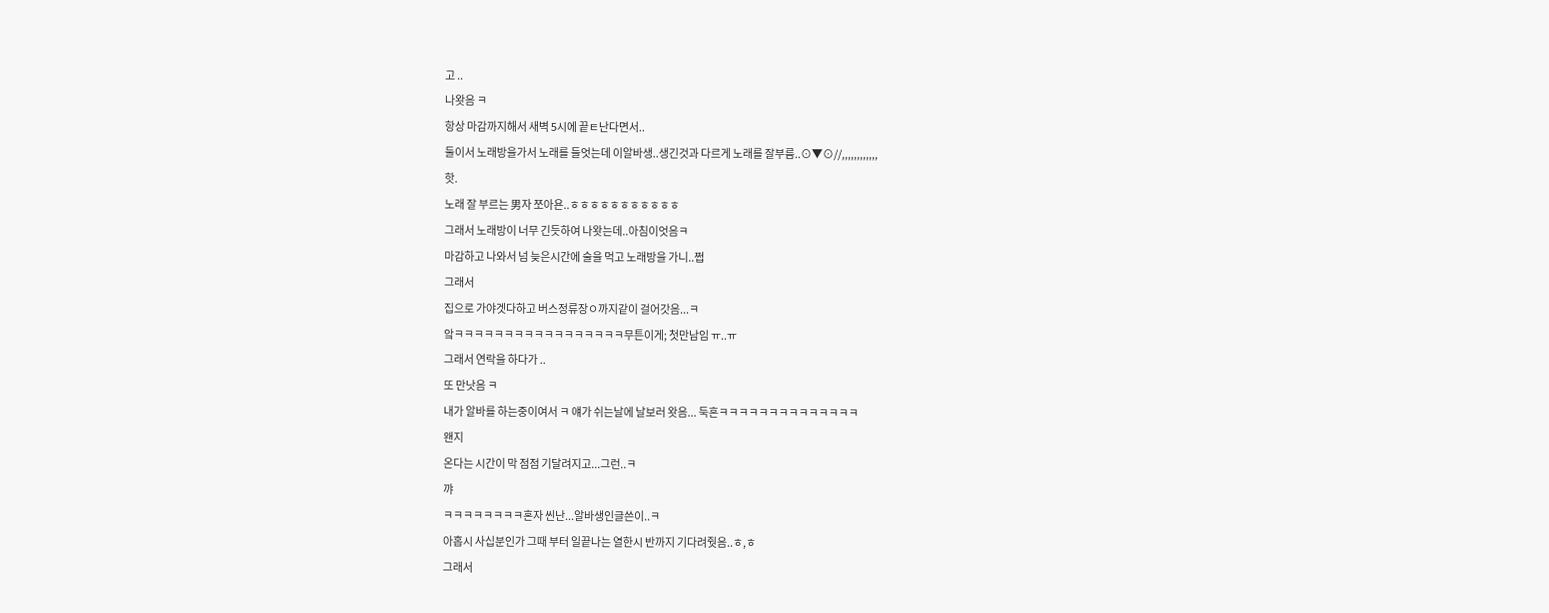고 ..
나왓음 ㅋ
항상 마감까지해서 새벽 5시에 끝ㅌ난다면서..
둘이서 노래방을가서 노래를 들엇는데 이알바생..생긴것과 다르게 노래를 잘부름..⊙▼⊙//,,,,,,,,,,,,
핫.
노래 잘 부르는 男자 쪼아욘..ㅎㅎㅎㅎㅎㅎㅎㅎㅎㅎㅎ
그래서 노래방이 너무 긴듯하여 나왓는데..아침이엇음ㅋ
마감하고 나와서 넘 늦은시간에 술을 먹고 노래방을 가니..쩝
그래서
집으로 가야겟다하고 버스정류장ㅇ까지같이 걸어갓음...ㅋ
앜ㅋㅋㅋㅋㅋㅋㅋㅋㅋㅋㅋㅋㅋㅋㅋㅋㅋ무튼이게; 첫만남임 ㅠ..ㅠ
그래서 연락을 하다가 ..
또 만낫음 ㅋ
내가 알바를 하는중이여서 ㅋ 얘가 쉬는날에 날보러 왓음... 둑흔ㅋㅋㅋㅋㅋㅋㅋㅋㅋㅋㅋㅋㅋㅋ
왠지
온다는 시간이 막 점점 기달려지고...그런..ㅋ
꺄
ㅋㅋㅋㅋㅋㅋㅋㅋ혼자 씬난...알바생인글쓴이..ㅋ
아홉시 사십분인가 그때 부터 일끝나는 열한시 반까지 기다려줫음..ㅎ,ㅎ
그래서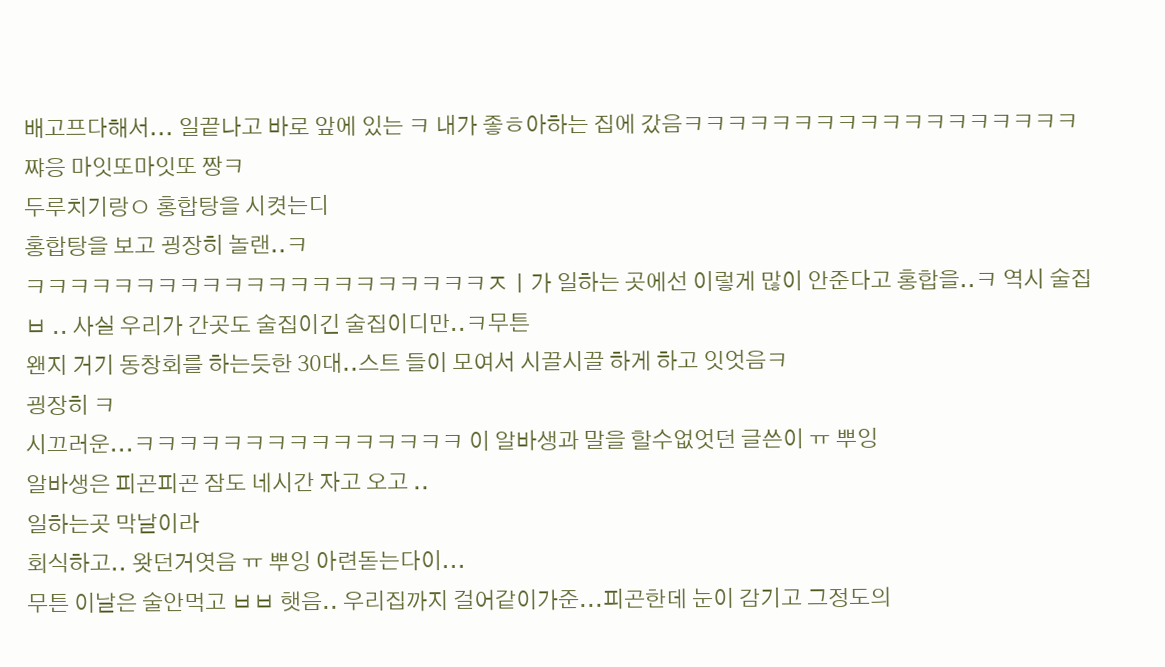배고프다해서... 일끝나고 바로 앞에 있는 ㅋ 내가 좋ㅎ아하는 집에 갔음ㅋㅋㅋㅋㅋㅋㅋㅋㅋㅋㅋㅋㅋㅋㅋㅋㅋㅋ 쨔응 마잇또마잇또 짱ㅋ
두루치기랑ㅇ 홍합탕을 시켯는디
홍합탕을 보고 굉장히 놀랜..ㅋ
ㅋㅋㅋㅋㅋㅋㅋㅋㅋㅋㅋㅋㅋㅋㅋㅋㅋㅋㅋㅋㅋㅈㅣ가 일하는 곳에선 이렇게 많이 안준다고 홍합을..ㅋ 역시 술집ㅂ .. 사실 우리가 간곳도 술집이긴 술집이디만..ㅋ무튼
왠지 거기 동창회를 하는듯한 30대..스트 들이 모여서 시끌시끌 하게 하고 잇엇음ㅋ
굉장히 ㅋ
시끄러운...ㅋㅋㅋㅋㅋㅋㅋㅋㅋㅋㅋㅋㅋㅋㅋ 이 알바생과 말을 할수없엇던 글쓴이 ㅠ 뿌잉
알바생은 피곤피곤 잠도 네시간 자고 오고 ..
일하는곳 막날이라
회식하고.. 왓던거엿음 ㅠ 뿌잉 아련돋는다이...
무튼 이날은 술안먹고 ㅂㅂ 햇음.. 우리집까지 걸어같이가준...피곤한데 눈이 감기고 그정도의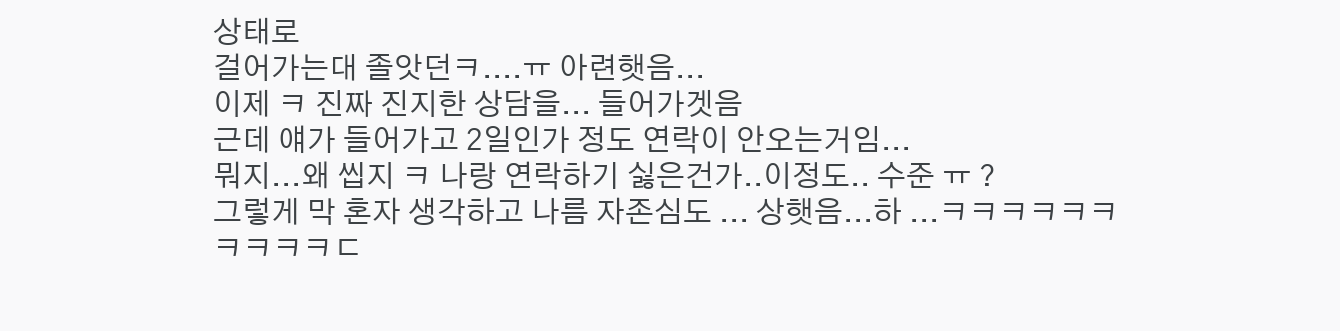상태로
걸어가는대 졸앗던ㅋ....ㅠ 아련햇음...
이제 ㅋ 진짜 진지한 상담을... 들어가겟음
근데 얘가 들어가고 2일인가 정도 연락이 안오는거임...
뭐지...왜 씹지 ㅋ 나랑 연락하기 싫은건가..이정도.. 수준 ㅠ ?
그렇게 막 혼자 생각하고 나름 자존심도 ... 상햇음...하 ...ㅋㅋㅋㅋㅋㅋㅋㅋㅋㅋㄷ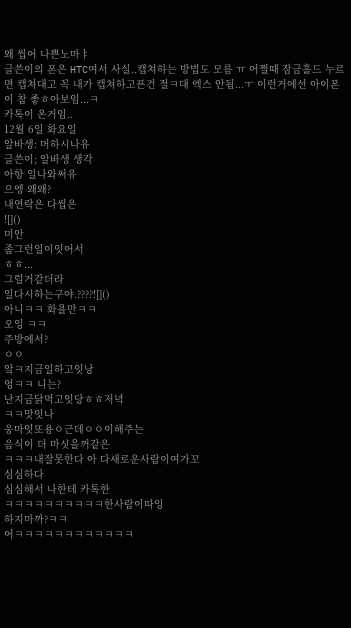왜 씹어 나쁜노마ㅑ
글쓴이의 폰은 HTC여서 사실..캡쳐하는 방법도 모름 ㅠ 어쩔때 잠금홀드 누르면 캡쳐대고 꼭 내가 캡쳐하고픈건 절ㅋ대 엑스 안됨...ㅜ 이런거에선 아이폰이 참 좋ㅎ아보임...ㅋ
카톡이 온거임..
12월 6일 화요일
알바생: 머하시나유
글쓴이; 알바생 생각
아항 일나와써유
으엥 왜왜?
내연락은 다씹은
![]()
미안
좀그런일이잇어서
ㅎㅎ...
그럴거같더라
일다시하는구야.????![]()
아니ㅋㅋ 화욜만ㅋㅋ
오잉 ㅋㅋ
주방에서?
ㅇㅇ
앜ㅋ지금일하고잇낭
엉ㅋㅋ 니는?
난지금닭먹고잇당ㅎㅎ저녁
ㅋㅋ맛잇나
웅마잇또용ㅇ근데ㅇㅇ이해주는
음식이 더 마싯을꺼같은
ㅋㅋㅋ내잘못한다 아 다새로운사람이여가꼬
심심하다
심심해서 나한테 카톡한
ㅋㅋㅋㅋㅋㅋㅋㅋㅋㅋ한사람이따잉
하지마까?ㅋㅋ
어ㅋㅋㅋㅋㅋㅋㅋㅋㅋㅋㅋㅋ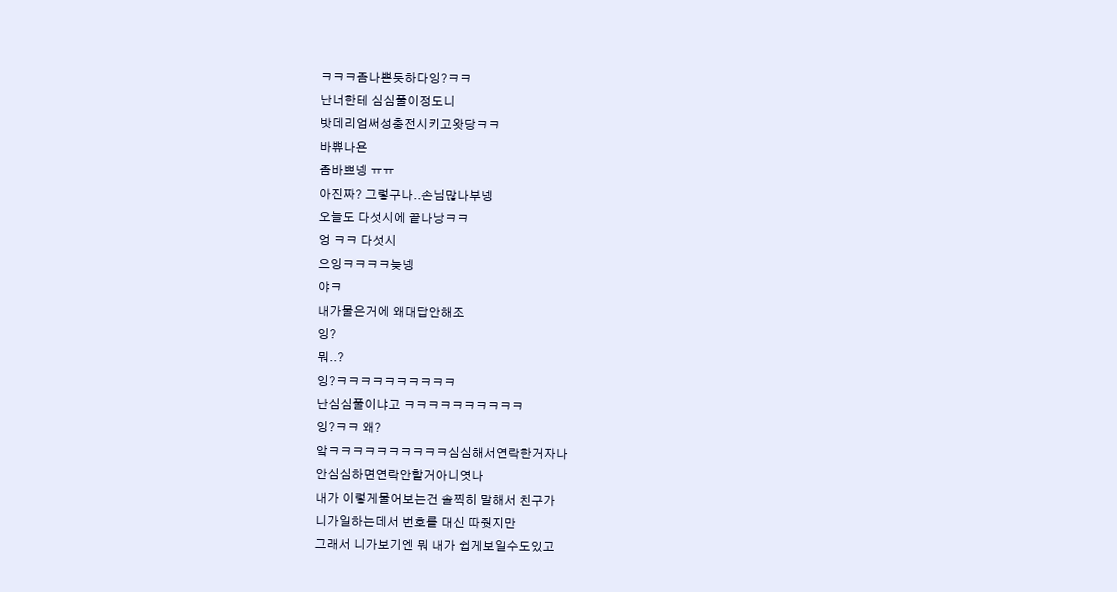ㅋㅋㅋ좀나쁜듯하다잉?ㅋㅋ
난너한테 심심풀이정도니
밧데리엄써성충전시키고왓당ㅋㅋ
바쀼나욘
좀바쁘넹 ㅠㅠ
아진짜? 그렇구나..손님많나부넹
오늘도 다섯시에 끝나낭ㅋㅋ
엉 ㅋㅋ 다섯시
으잉ㅋㅋㅋㅋ늦넹
야ㅋ
내가물은거에 왜대답안해조
잉?
뭐..?
잉?ㅋㅋㅋㅋㅋㅋㅋㅋㅋㅋ
난심심풀이냐고 ㅋㅋㅋㅋㅋㅋㅋㅋㅋㅋ
잉?ㅋㅋ 왜?
앜ㅋㅋㅋㅋㅋㅋㅋㅋㅋㅋ심심해서연락한거자나
안심심하면연락안할거아니엿나
내가 이렇게물어보는건 솔찍히 말해서 친구가
니가일하는데서 번호를 대신 따줫지만
그래서 니가보기엔 뭐 내가 쉽게보일수도있고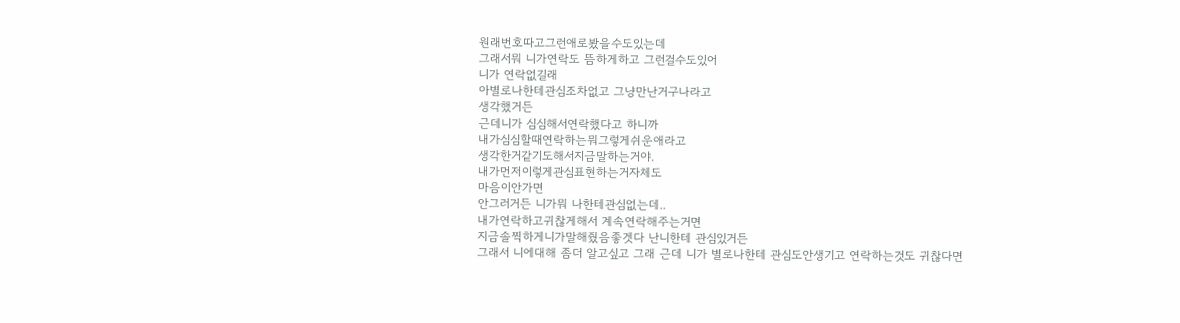원래번호따고그런애로봤을수도있는데
그래서뭐 니가연락도 뜸하게하고 그런걸수도있어
니가 연락없길래
아별로나한테관심조차없고 그냥만난거구나라고
생각했거든
근데니가 심심해서연락했다고 하니까
내가심심할때연락하는뭐그렇게쉬운애라고
생각한거같기도해서지금말하는거야.
내가먼저이렇게관심표현하는거자체도
마음이안가면
안그러거든 니가뭐 나한테관심없는데..
내가연락하고귀찮게해서 계속연락해주는거면
지금솔찍하게니가말해줬음좋겟다 난니한테 관심있거든
그래서 니에대해 좀더 알고싶고 그래 근데 니가 별로나한테 관심도안생기고 연락하는것도 귀찮다면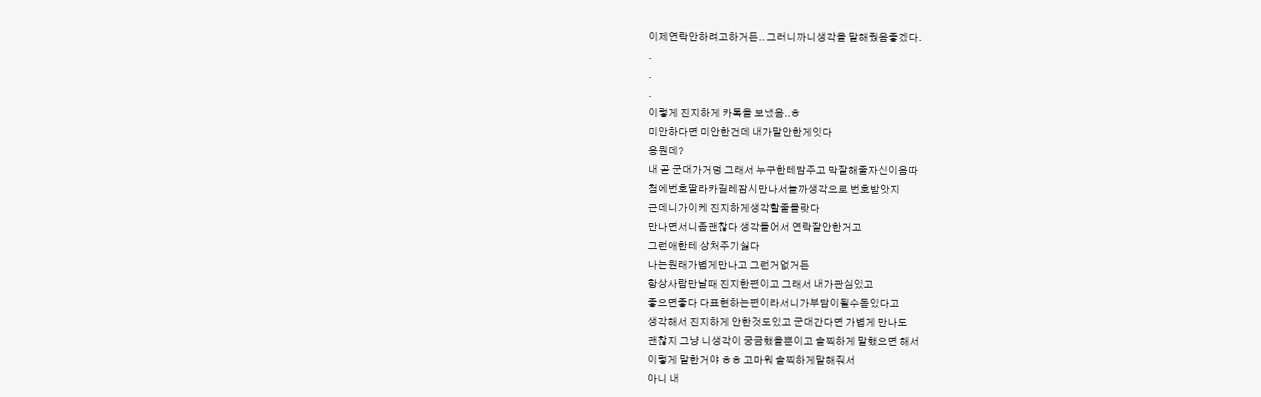이제연락안하려고하거든.. 그러니까니생각을 말해줬음좋겠다.
.
.
.
이렇게 진지하게 카톡을 보냈음..ㅎ
미안하다면 미안한건데 내가말안한게잇다
응뭔데?
내 곧 군대가거덩 그래서 누구한테맘주고 막잘해줄자신이음따
첨에번호딸라카길레잠시만나서놀까생각으로 번호받앗지
근데니가이케 진지하게생각할줄몰랏다
만나면서니좀괜찮다 생각들어서 연락잘안한거고
그런애한테 상처주기싫다
나는원래가볍게만나고 그런거없거든
항상사람만날때 진지한편이고 그래서 내가관심있고
좋으면좋다 다표현하는편이라서니가부담이될수돋있다고
생각해서 진지하게 안한것도있고 군대간다면 가볍게 만나도
괜찮지 그냥 니생각이 궁금했을뿐이고 솔찍하게 말했으면 해서
이렇게 말한거야 ㅎㅎ 고마워 솔찍하게말해줘서
아니 내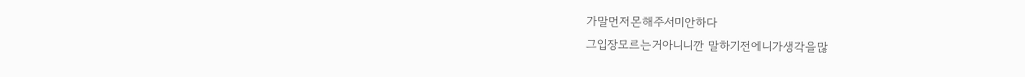가말먼저몬해주서미안하다
그입장모르는거아니니깐 말하기전에니가생각을많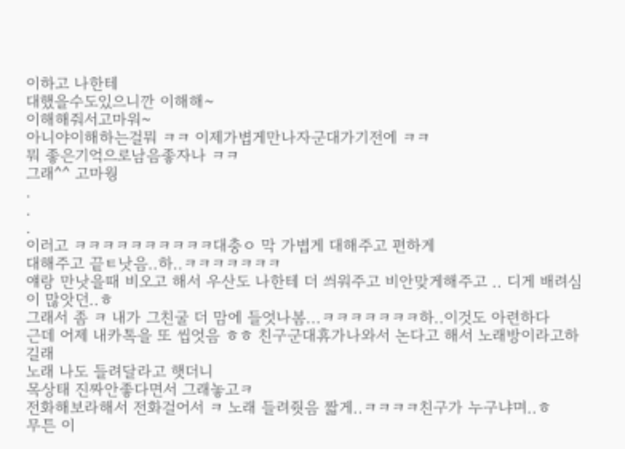이하고 나한테
대했을수도있으니깐 이해해~
이해해줘서고마워~
아니야이해하는걸뭐 ㅋㅋ 이제가볍게만나자군대가기전에 ㅋㅋ
뭐 좋은기억으로남음좋자나 ㅋㅋ
그래^^ 고마웡
.
.
.
이러고 ㅋㅋㅋㅋㅋㅋㅋㅋㅋㅋ대충ㅇ 막 가볍게 대해주고 편하게
대해주고 끝ㅌ낫음..하..ㅋㅋㅋㅋㅋㅋㅋ
얘랑 만낫을때 비오고 해서 우산도 나한테 더 씌워주고 비안맞게해주고 .. 디게 배려심이 많앗던..ㅎ
그래서 좀 ㅋ 내가 그친굴 더 맘에 들엇나봄...ㅋㅋㅋㅋㅋㅋㅋ하..이것도 아련하다
근데 어제 내카톡을 또 씹엇음 ㅎㅎ 친구군대휴가나와서 논다고 해서 노래방이라고하길래
노래 나도 들려달라고 햇더니
목상태 진짜안좋다면서 그래놓고ㅋ
전화해보라해서 전화걸어서 ㅋ 노래 들려줫음 짧게..ㅋㅋㅋㅋ친구가 누구냐며..ㅎ
무튼 이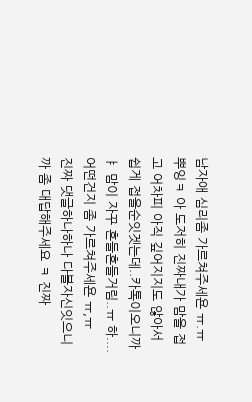남자애 심리좀 가르쳐주세욘 ㅠ.ㅠ 뿌잉ㅋ 아 도저히 진짜내가 맘을 접고 어차피 아직 깊어지지도 않아서 쉽게 접을순잇겟는데..카톡이오니까ㅑ 맘이 자꾸 흔들흔들거림..ㅠ 하....
어떤건지 좀 가르쳐주세욘 ㅠ,ㅠ
진짜 댓글하나하나 다볼자신잇으니까 좀 대답해주세요 ㅋ 진짜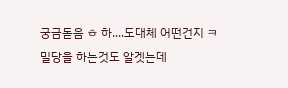궁금돋음 ㅎ 하....도대체 어떤건지 ㅋ
밀당을 하는것도 알겟는데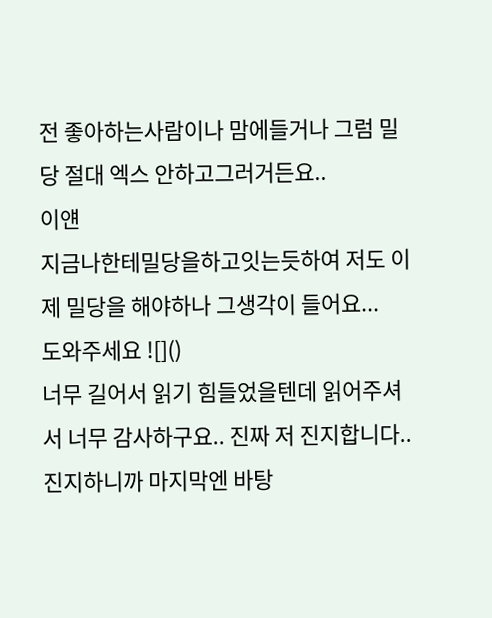전 좋아하는사람이나 맘에들거나 그럼 밀당 절대 엑스 안하고그러거든요..
이얜
지금나한테밀당을하고잇는듯하여 저도 이제 밀당을 해야하나 그생각이 들어요...
도와주세요 ![]()
너무 길어서 읽기 힘들었을텐데 읽어주셔서 너무 감사하구요.. 진짜 저 진지합니다..
진지하니까 마지막엔 바탕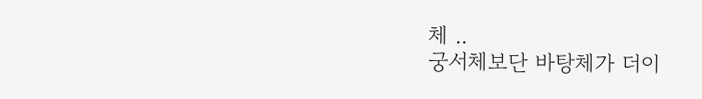체 ..
궁서체보단 바탕체가 더이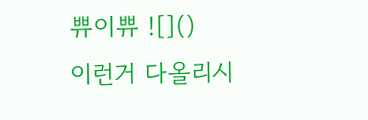쀼이쀼 ![]()
이런거 다올리시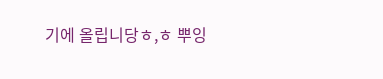기에 올립니당ㅎ,ㅎ 뿌잉